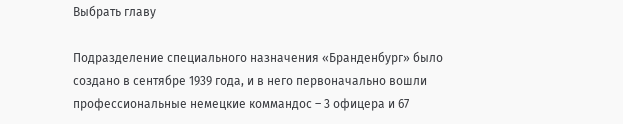Выбрать главу

Подразделение специального назначения «Бранденбург» было создано в сентябре 1939 года, и в него первоначально вошли профессиональные немецкие коммандос – 3 офицера и 67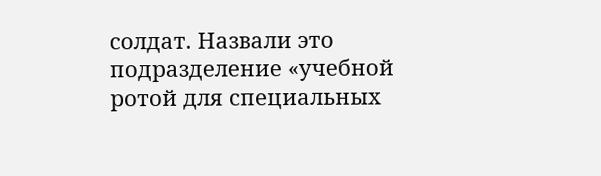солдат. Назвали это подразделение «учебной ротой для специальных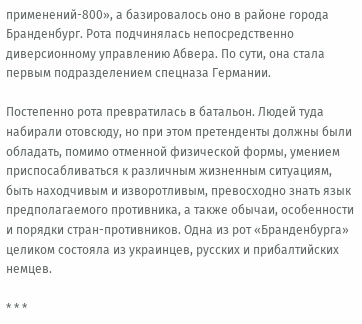применений-800», а базировалось оно в районе города Бранденбург. Рота подчинялась непосредственно диверсионному управлению Абвера. По сути, она стала первым подразделением спецназа Германии.

Постепенно рота превратилась в батальон. Людей туда набирали отовсюду, но при этом претенденты должны были обладать, помимо отменной физической формы, умением приспосабливаться к различным жизненным ситуациям, быть находчивым и изворотливым, превосходно знать язык предполагаемого противника, а также обычаи, особенности и порядки стран-противников. Одна из рот «Бранденбурга» целиком состояла из украинцев, русских и прибалтийских немцев.

* * *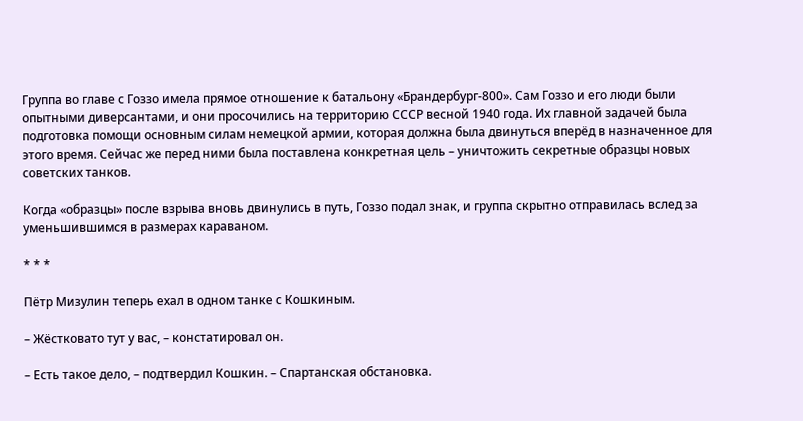Группа во главе с Гоззо имела прямое отношение к батальону «Брандербург-800». Сам Гоззо и его люди были опытными диверсантами, и они просочились на территорию СССР весной 1940 года. Их главной задачей была подготовка помощи основным силам немецкой армии, которая должна была двинуться вперёд в назначенное для этого время. Сейчас же перед ними была поставлена конкретная цель – уничтожить секретные образцы новых советских танков.

Когда «образцы» после взрыва вновь двинулись в путь, Гоззо подал знак, и группа скрытно отправилась вслед за уменьшившимся в размерах караваном.

* * *

Пётр Мизулин теперь ехал в одном танке с Кошкиным.

– Жёстковато тут у вас, – констатировал он.

– Есть такое дело, – подтвердил Кошкин. – Спартанская обстановка.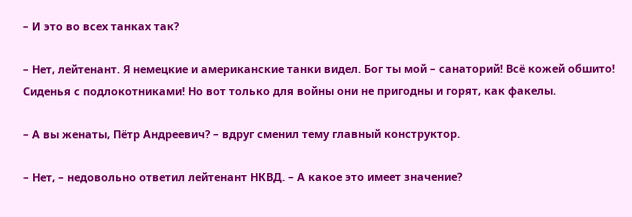– И это во всех танках так?

– Нет, лейтенант. Я немецкие и американские танки видел. Бог ты мой – санаторий! Всё кожей обшито! Сиденья с подлокотниками! Но вот только для войны они не пригодны и горят, как факелы.

– А вы женаты, Пётр Андреевич? – вдруг сменил тему главный конструктор.

– Нет, – недовольно ответил лейтенант НКВД. – А какое это имеет значение?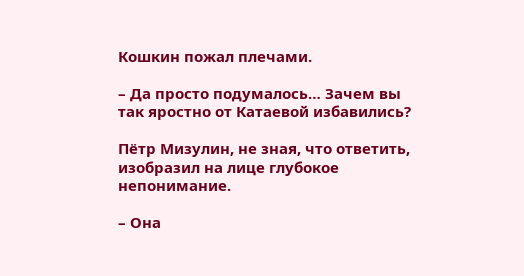Кошкин пожал плечами.

– Да просто подумалось… Зачем вы так яростно от Катаевой избавились?

Пётр Мизулин, не зная, что ответить, изобразил на лице глубокое непонимание.

– Она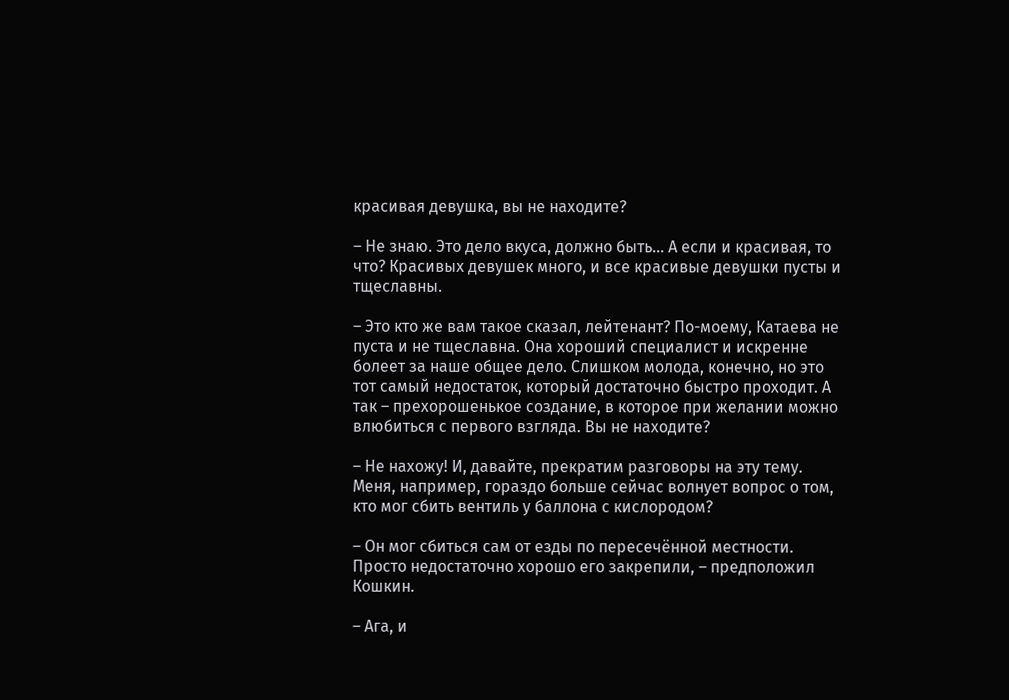красивая девушка, вы не находите?

– Не знаю. Это дело вкуса, должно быть… А если и красивая, то что? Красивых девушек много, и все красивые девушки пусты и тщеславны.

– Это кто же вам такое сказал, лейтенант? По-моему, Катаева не пуста и не тщеславна. Она хороший специалист и искренне болеет за наше общее дело. Слишком молода, конечно, но это тот самый недостаток, который достаточно быстро проходит. А так – прехорошенькое создание, в которое при желании можно влюбиться с первого взгляда. Вы не находите?

– Не нахожу! И, давайте, прекратим разговоры на эту тему. Меня, например, гораздо больше сейчас волнует вопрос о том, кто мог сбить вентиль у баллона с кислородом?

– Он мог сбиться сам от езды по пересечённой местности. Просто недостаточно хорошо его закрепили, – предположил Кошкин.

– Ага, и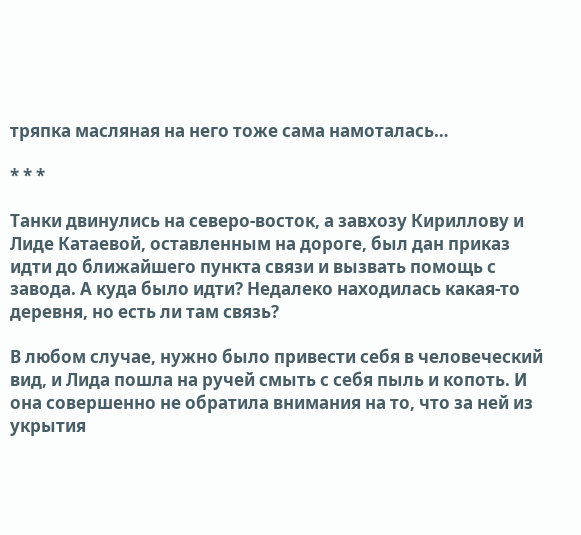тряпка масляная на него тоже сама намоталась…

* * *

Танки двинулись на северо-восток, а завхозу Кириллову и Лиде Катаевой, оставленным на дороге, был дан приказ идти до ближайшего пункта связи и вызвать помощь с завода. А куда было идти? Недалеко находилась какая-то деревня, но есть ли там связь?

В любом случае, нужно было привести себя в человеческий вид, и Лида пошла на ручей смыть с себя пыль и копоть. И она совершенно не обратила внимания на то, что за ней из укрытия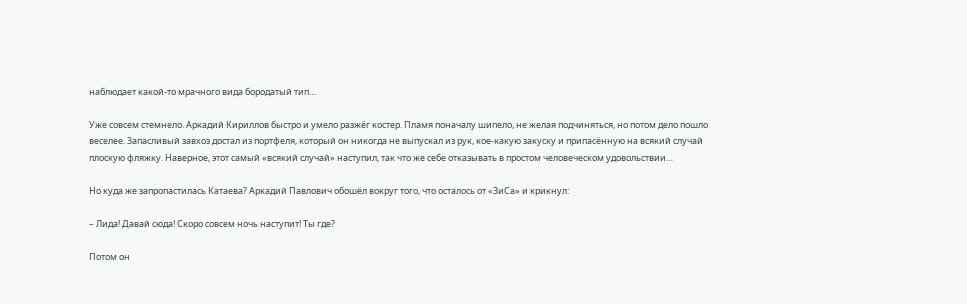наблюдает какой-то мрачного вида бородатый тип…

Уже совсем стемнело. Аркадий Кириллов быстро и умело разжёг костер. Пламя поначалу шипело, не желая подчиняться, но потом дело пошло веселее. Запасливый завхоз достал из портфеля, который он никогда не выпускал из рук, кое-какую закуску и припасённую на всякий случай плоскую фляжку. Наверное, этот самый «всякий случай» наступил, так что же себе отказывать в простом человеческом удовольствии…

Но куда же запропастилась Катаева? Аркадий Павлович обошёл вокруг того, что осталось от «ЗиСа» и крикнул:

– Лида! Давай сюда! Скоро совсем ночь наступит! Ты где?

Потом он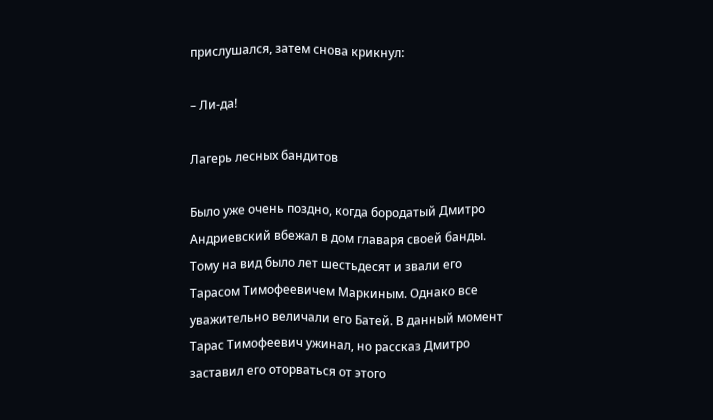прислушался, затем снова крикнул:

– Ли-да!

Лагерь лесных бандитов

Было уже очень поздно, когда бородатый Дмитро Андриевский вбежал в дом главаря своей банды. Тому на вид было лет шестьдесят и звали его Тарасом Тимофеевичем Маркиным. Однако все уважительно величали его Батей. В данный момент Тарас Тимофеевич ужинал, но рассказ Дмитро заставил его оторваться от этого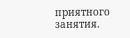приятного занятия.